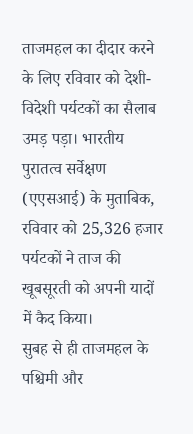ताजमहल का दीदार करने के लिए रविवार को देशी-विदेशी पर्यटकों का सैलाब उमड़ पड़ा। भारतीय पुरातत्व सर्वेक्षण (एएसआई) के मुताबिक, रविवार को 25,326 हजार पर्यटकों ने ताज की खूबसूरती को अपनी यादों में कैद किया।
सुबह से ही ताजमहल के पश्चिमी और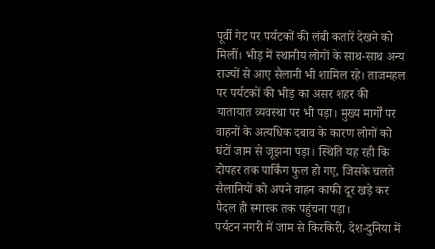पूर्वी गेट पर पर्यटकों की लंबी कतारें देखने को मिलीं। भीड़ में स्थानीय लोगों के साथ-साथ अन्य राज्यों से आए सैलानी भी शामिल रहे। ताजमहल पर पर्यटकों की भीड़ का असर शहर की यातायात व्यवस्था पर भी पड़ा। मुख्य मार्गों पर वाहनों के अत्यधिक दबाव के कारण लोगों को घंटों जाम से जूझना पड़ा। स्थिति यह रही कि दोपहर तक पार्किंग फुल हो गए, जिसके चलते सैलानियों को अपने वाहन काफी दूर खड़े कर पैदल ही स्मारक तक पहुंचना पड़ा।
पर्यटन नगरी में जाम से किरकिरी, देश-दुनिया में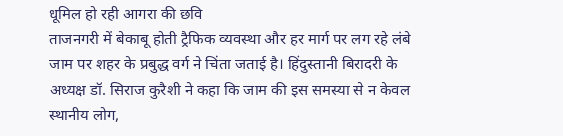धूमिल हो रही आगरा की छवि
ताजनगरी में बेकाबू होती ट्रैफिक व्यवस्था और हर मार्ग पर लग रहे लंबे जाम पर शहर के प्रबुद्ध वर्ग ने चिंता जताई है। हिंदुस्तानी बिरादरी के अध्यक्ष डॉ. सिराज कुरैशी ने कहा कि जाम की इस समस्या से न केवल स्थानीय लोग,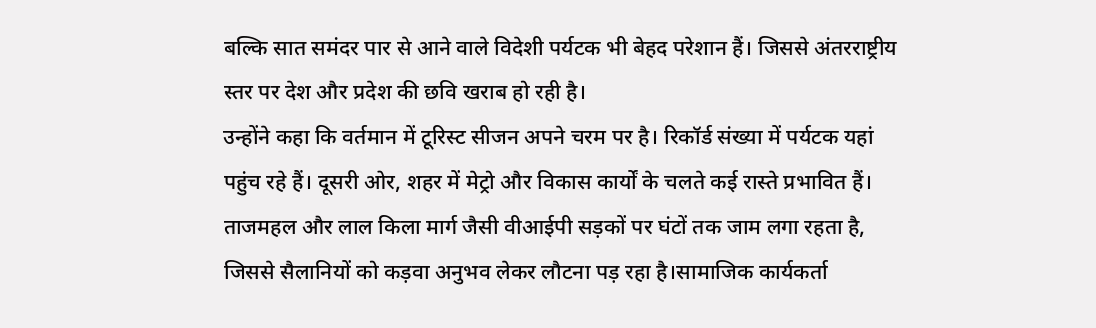बल्कि सात समंदर पार से आने वाले विदेशी पर्यटक भी बेहद परेशान हैं। जिससे अंतरराष्ट्रीय स्तर पर देश और प्रदेश की छवि खराब हो रही है।
उन्होंने कहा कि वर्तमान में टूरिस्ट सीजन अपने चरम पर है। रिकॉर्ड संख्या में पर्यटक यहां पहुंच रहे हैं। दूसरी ओर, शहर में मेट्रो और विकास कार्यों के चलते कई रास्ते प्रभावित हैं। ताजमहल और लाल किला मार्ग जैसी वीआईपी सड़कों पर घंटों तक जाम लगा रहता है, जिससे सैलानियों को कड़वा अनुभव लेकर लौटना पड़ रहा है।सामाजिक कार्यकर्ता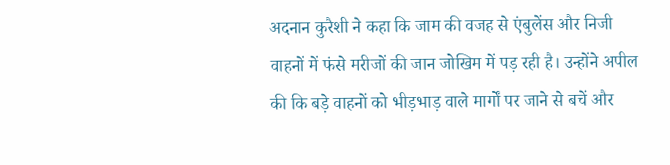अदनान कुरैशी ने कहा कि जाम की वजह से एंबुलेंस और निजी वाहनों में फंसे मरीजों की जान जोखिम में पड़ रही है। उन्होंने अपील की कि बड़े वाहनों को भीड़भाड़ वाले मार्गों पर जाने से बचें और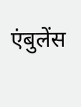एंबुलेंस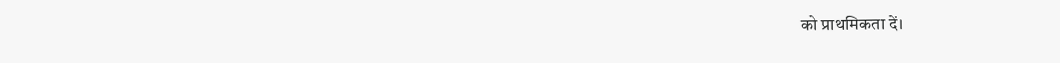को प्राथमिकता दें।